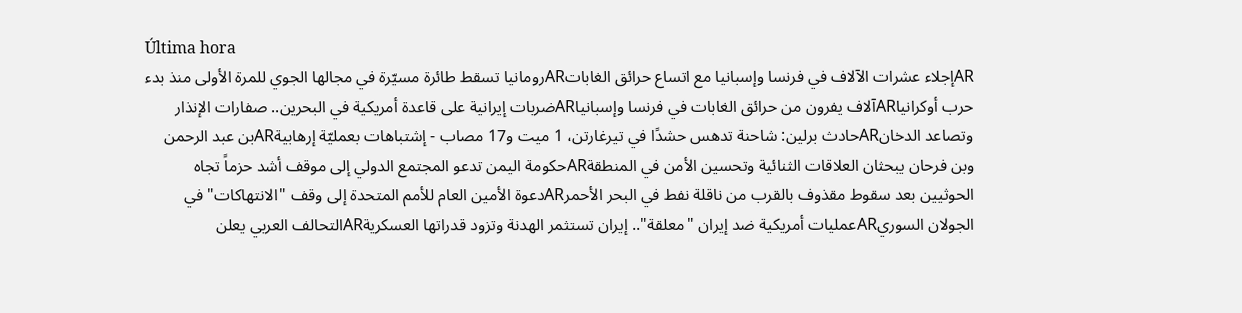Última hora
ARإجلاء عشرات الآلاف في فرنسا وإسبانيا مع اتساع حرائق الغاباتARرومانيا تسقط طائرة مسيّرة في مجالها الجوي للمرة الأولى منذ بدء حرب أوكرانياARآلاف يفرون من حرائق الغابات في فرنسا وإسبانياARضربات إيرانية على قاعدة أمريكية في البحرين.. صفارات الإنذار وتصاعد الدخانARحادث برلين: شاحنة تدهس حشدًا في تيرغارتن، 1 ميت و17 مصاب - إشتباهات بعمليّة إرهابيةARبن عبد الرحمن وبن فرحان يبحثان العلاقات الثنائية وتحسين الأمن في المنطقةARحكومة اليمن تدعو المجتمع الدولي إلى موقف أشد حزماً تجاه الحوثيين بعد سقوط مقذوف بالقرب من ناقلة نفط في البحر الأحمرARدعوة الأمين العام للأمم المتحدة إلى وقف "الانتهاكات" في الجولان السوريARعمليات أمريكية ضد إيران "معلقة".. إيران تستثمر الهدنة وتزود قدراتها العسكريةARالتحالف العربي يعلن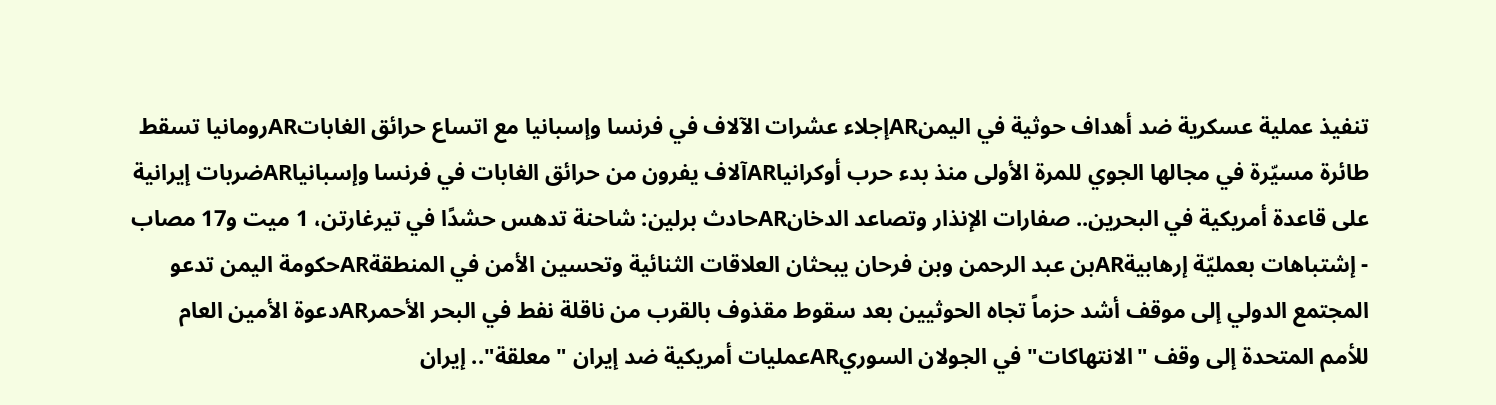تنفيذ عملية عسكرية ضد أهداف حوثية في اليمنARإجلاء عشرات الآلاف في فرنسا وإسبانيا مع اتساع حرائق الغاباتARرومانيا تسقط طائرة مسيّرة في مجالها الجوي للمرة الأولى منذ بدء حرب أوكرانياARآلاف يفرون من حرائق الغابات في فرنسا وإسبانياARضربات إيرانية على قاعدة أمريكية في البحرين.. صفارات الإنذار وتصاعد الدخانARحادث برلين: شاحنة تدهس حشدًا في تيرغارتن، 1 ميت و17 مصاب - إشتباهات بعمليّة إرهابيةARبن عبد الرحمن وبن فرحان يبحثان العلاقات الثنائية وتحسين الأمن في المنطقةARحكومة اليمن تدعو المجتمع الدولي إلى موقف أشد حزماً تجاه الحوثيين بعد سقوط مقذوف بالقرب من ناقلة نفط في البحر الأحمرARدعوة الأمين العام للأمم المتحدة إلى وقف "الانتهاكات" في الجولان السوريARعمليات أمريكية ضد إيران "معلقة".. إيران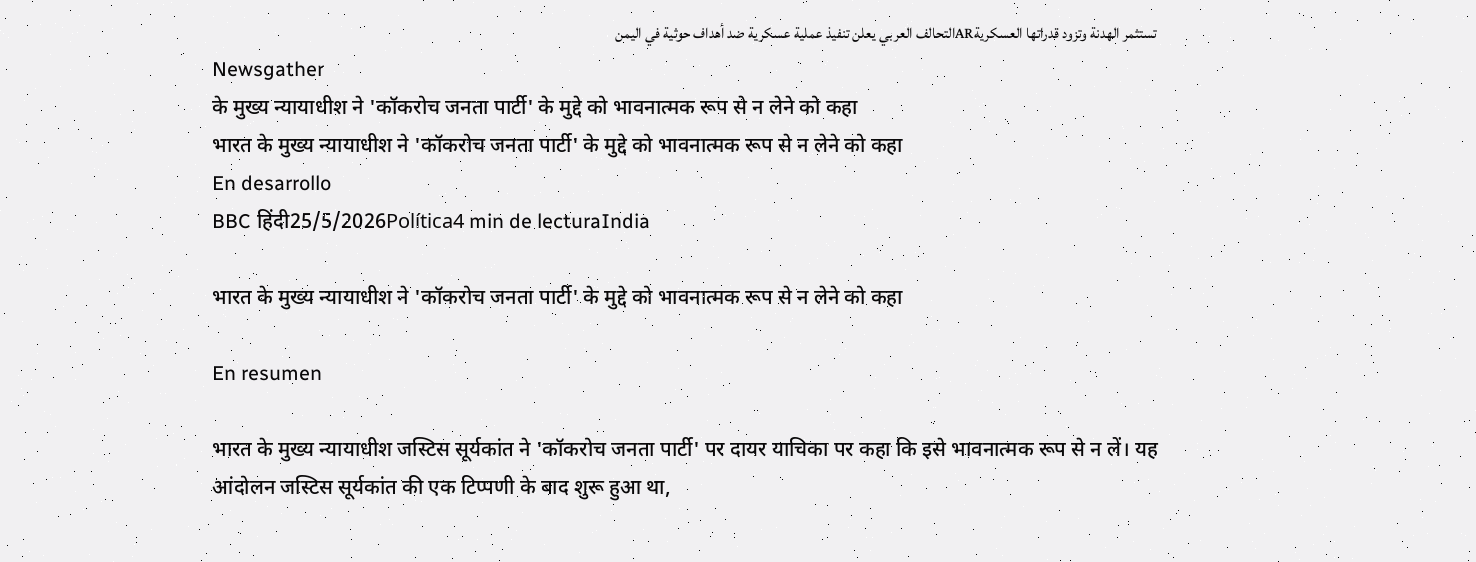تستثمر الهدنة وتزود قدراتها العسكريةARالتحالف العربي يعلن تنفيذ عملية عسكرية ضد أهداف حوثية في اليمن
Newsgather
के मुख्य न्यायाधीश ने 'कॉकरोच जनता पार्टी' के मुद्दे को भावनात्मक रूप से न लेने को कहा
भारत के मुख्य न्यायाधीश ने 'कॉकरोच जनता पार्टी' के मुद्दे को भावनात्मक रूप से न लेने को कहा
En desarrollo
BBC हिंदी25/5/2026Política4 min de lecturaIndia

भारत के मुख्य न्यायाधीश ने 'कॉकरोच जनता पार्टी' के मुद्दे को भावनात्मक रूप से न लेने को कहा

En resumen

भारत के मुख्य न्यायाधीश जस्टिस सूर्यकांत ने 'कॉकरोच जनता पार्टी' पर दायर याचिका पर कहा कि इसे भावनात्मक रूप से न लें। यह आंदोलन जस्टिस सूर्यकांत की एक टिप्पणी के बाद शुरू हुआ था,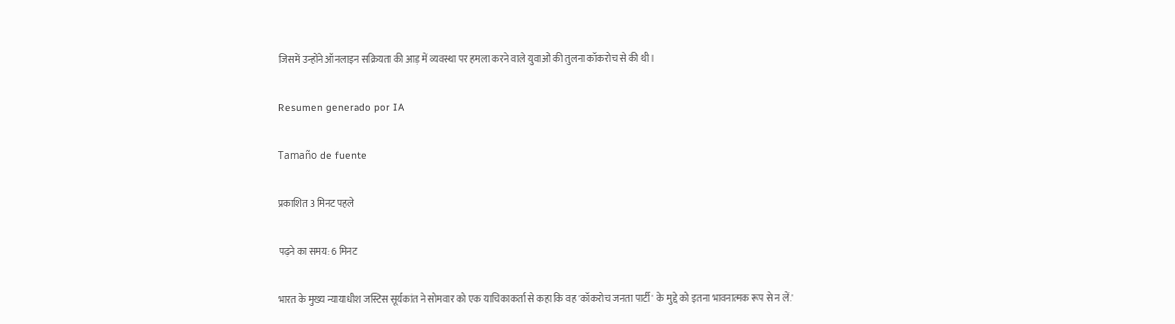जिसमें उन्होंने ऑनलाइन सक्रियता की आड़ में व्यवस्था पर हमला करने वाले युवाओं की तुलना कॉकरोच से की थी।

Resumen generado por IA

Tamaño de fuente

प्रकाशित 3 मिनट पहले

पढ़ने का समय: 6 मिनट

भारत के मुख्य न्यायाधीश जस्टिस सूर्यकांत ने सोमवार को एक याचिकाकर्ता से कहा कि वह 'कॉकरोच जनता पार्टी' के मुद्दे को इतना भावनात्मक रूप से न लें.'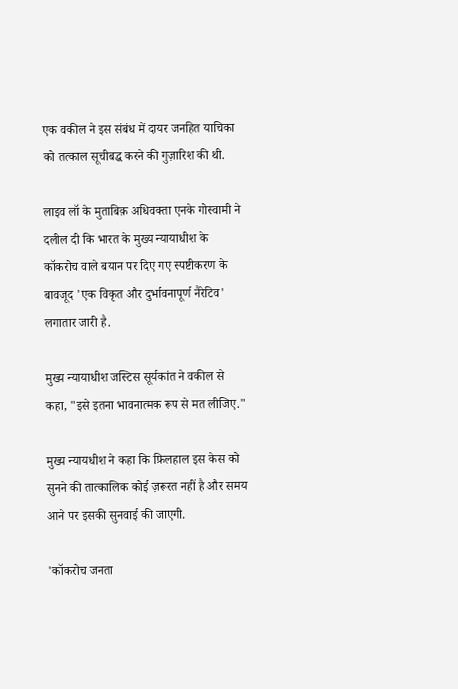एक वकील ने इस संबंध में दायर जनहित याचिका को तत्काल सूचीबद्ध करने की गुज़ारिश की थी.

लाइव लॉ के मुताबिक़ अधिवक्ता एनके गोस्वामी ने दलील दी कि भारत के मुख्य न्यायाधीश के कॉकरोच वाले बयान पर दिए गए स्पष्टीकरण के बावजूद 'एक विकृत और दुर्भावनापूर्ण नैरेटिव' लगातार जारी है.

मुख्य न्यायाधीश जस्टिस सूर्यकांत ने वकील से कहा, "इसे इतना भावनात्मक रूप से मत लीजिए."

मुख्य न्यायधीश ने कहा कि फ़िलहाल इस केस को सुनने की तात्कालिक कोई ज़रूरत नहीं है और समय आने पर इसकी सुनवाई की जाएगी.

'कॉकरोच जनता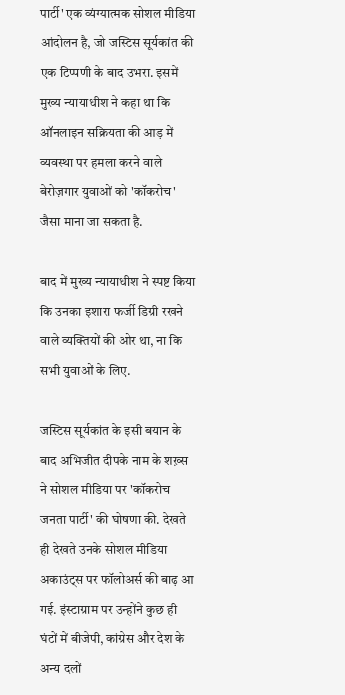पार्टी' एक व्यंग्यात्मक सोशल मीडिया आंदोलन है, जो जस्टिस सूर्यकांत की एक टिप्पणी के बाद उभरा. इसमें मुख्य न्यायाधीश ने कहा था कि ऑनलाइन सक्रियता की आड़ में व्यवस्था पर हमला करने वाले बेरोज़गार युवाओं को 'कॉकरोच' जैसा माना जा सकता है.

बाद में मुख्य न्यायाधीश ने स्पष्ट किया कि उनका इशारा फर्जी डिग्री रखने वाले व्यक्तियों की ओर था, ना कि सभी युवाओं के लिए.

जस्टिस सूर्यकांत के इसी बयान के बाद अभिजीत दीपके नाम के शख़्स ने सोशल मीडिया पर 'कॉकरोच जनता पार्टी' की घोषणा की. देखते ही देखते उनके सोशल मीडिया अकाउंट्स पर फॉलोअर्स की बाढ़ आ गई. इंस्टाग्राम पर उन्होंने कुछ ही घंटों में बीजेपी, कांग्रेस और देश के अन्य दलों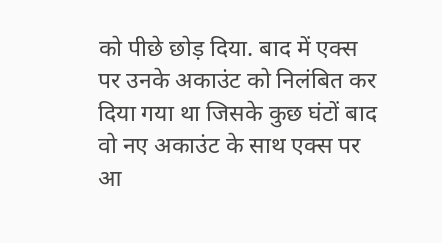को पीछे छोड़ दिया. बाद में एक्स पर उनके अकाउंट को निलंबित कर दिया गया था जिसके कुछ घंटों बाद वो नए अकाउंट के साथ एक्स पर आ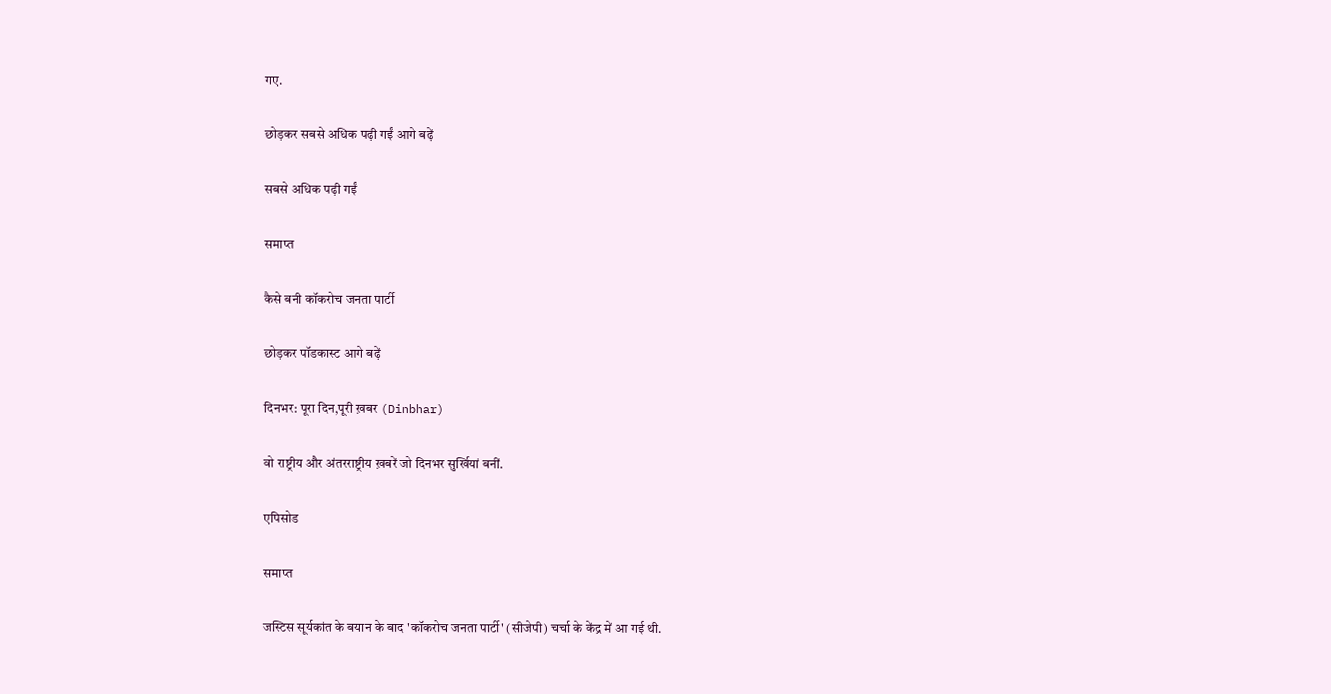गए.

छोड़कर सबसे अधिक पढ़ी गईं आगे बढ़ें

सबसे अधिक पढ़ी गईं

समाप्त

कैसे बनी कॉकरोच जनता पार्टी

छोड़कर पॉडकास्ट आगे बढ़ें

दिनभर: पूरा दिन,पूरी ख़बर (Dinbhar)

वो राष्ट्रीय और अंतरराष्ट्रीय ख़बरें जो दिनभर सुर्खियां बनीं.

एपिसोड

समाप्त

जस्टिस सूर्यकांत के बयान के बाद 'कॉकरोच जनता पार्टी' (सीजेपी) चर्चा के केंद्र में आ गई थी.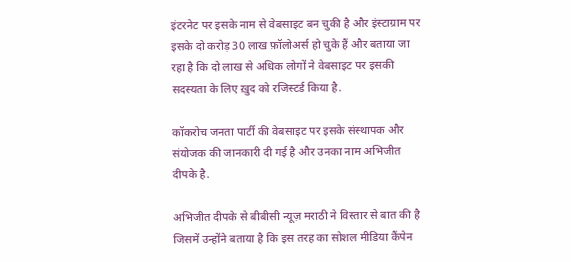इंटरनेट पर इसके नाम से वेबसाइट बन चुकी है और इंस्टाग्राम पर इसके दो करोड़ 30 लाख फ़ॉलोअर्स हो चुके हैं और बताया जा रहा है कि दो लाख से अधिक लोगों ने वेबसाइट पर इसकी सदस्यता के लिए ख़ुद को रजिस्टर्ड किया है.

कॉकरोच जनता पार्टी की वेबसाइट पर इसके संस्थापक और संयोजक की जानकारी दी गई है और उनका नाम अभिजीत दीपके है.

अभिजीत दीपके से बीबीसी न्यूज़ मराठी ने विस्तार से बात की है जिसमें उन्होंने बताया है कि इस तरह का सोशल मीडिया कैंपेन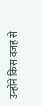उन्होंने किस वजह से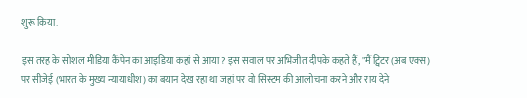शुरू किया.

इस तरह के सोशल मीडिया कैंपेन का आइडिया कहां से आया? इस सवाल पर अभिजीत दीपके कहते हैं, "मैं ट्विटर (अब एक्स) पर सीजेई (भारत के मुख्य न्यायाधीश) का बयान देख रहा था जहां पर वो सिस्टम की आलोचना करने और राय देने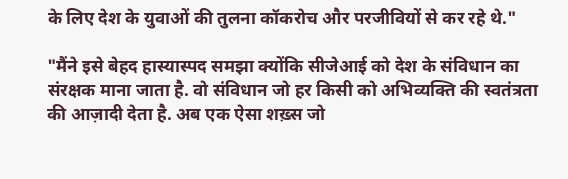के लिए देश के युवाओं की तुलना कॉकरोच और परजीवियों से कर रहे थे."

"मैंने इसे बेहद हास्यास्पद समझा क्योंकि सीजेआई को देश के संविधान का संरक्षक माना जाता है. वो संविधान जो हर किसी को अभिव्यक्ति की स्वतंत्रता की आज़ादी देता है. अब एक ऐसा शख़्स जो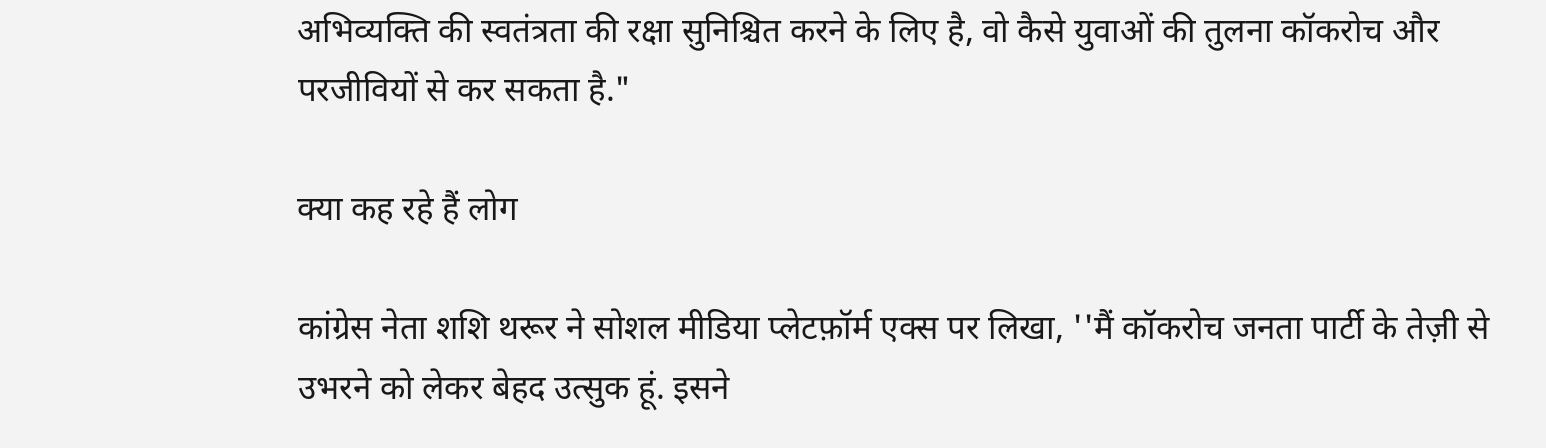अभिव्यक्ति की स्वतंत्रता की रक्षा सुनिश्चित करने के लिए है, वो कैसे युवाओं की तुलना कॉकरोच और परजीवियों से कर सकता है."

क्या कह रहे हैं लोग

कांग्रेस नेता शशि थरूर ने सोशल मीडिया प्लेटफ़ॉर्म एक्स पर लिखा, ''मैं कॉकरोच जनता पार्टी के तेज़ी से उभरने को लेकर बेहद उत्सुक हूं. इसने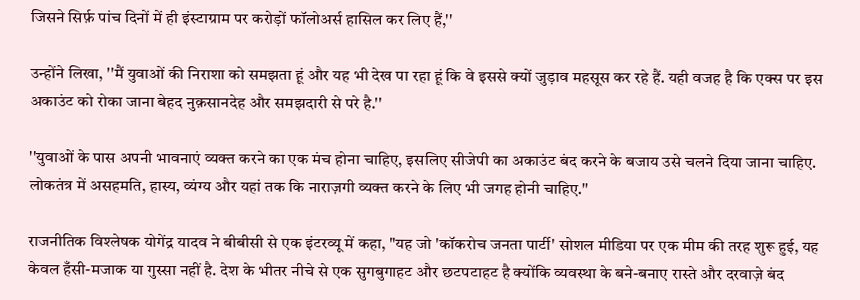जिसने सिर्फ़ पांच दिनों में ही इंस्टाग्राम पर करोड़ों फॉलोअर्स हासिल कर लिए हैं,''

उन्होंने लिखा, ''मैं युवाओं की निराशा को समझता हूं और यह भी देख पा रहा हूं कि वे इससे क्यों जुड़ाव महसूस कर रहे हैं. यही वजह है कि एक्स पर इस अकाउंट को रोका जाना बेहद नुक़सानदेह और समझदारी से परे है.''

''युवाओं के पास अपनी भावनाएं व्यक्त करने का एक मंच होना चाहिए, इसलिए सीजेपी का अकाउंट बंद करने के बजाय उसे चलने दिया जाना चाहिए. लोकतंत्र में असहमति, हास्य, व्यंग्य और यहां तक कि नाराज़गी व्यक्त करने के लिए भी जगह होनी चाहिए.''

राजनीतिक विश्लेषक योगेंद्र यादव ने बीबीसी से एक इंटरव्यू में कहा, "यह जो 'कॉकरोच जनता पार्टी' सोशल मीडिया पर एक मीम की तरह शुरू हुई, यह केवल हँसी-मजाक या गुस्सा नहीं है. देश के भीतर नीचे से एक सुगबुगाहट और छटपटाहट है क्योंकि व्यवस्था के बने-बनाए रास्ते और दरवाज़े बंद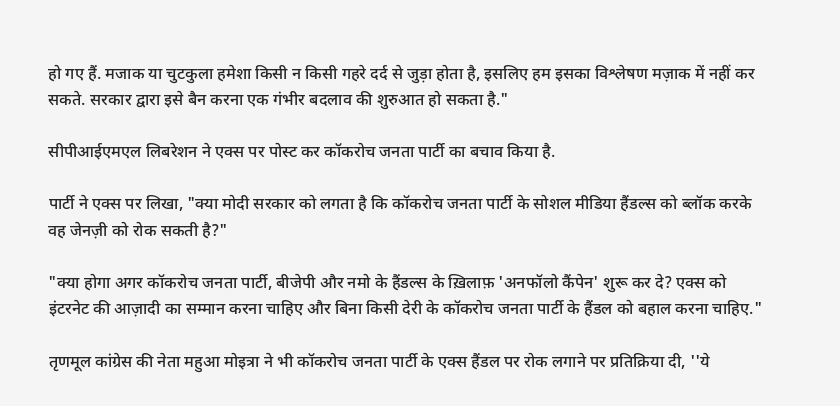हो गए हैं. मजाक या चुटकुला हमेशा किसी न किसी गहरे दर्द से जुड़ा होता है, इसलिए हम इसका विश्लेषण मज़ाक में नहीं कर सकते. सरकार द्वारा इसे बैन करना एक गंभीर बदलाव की शुरुआत हो सकता है."

सीपीआईएमएल लिबरेशन ने एक्स पर पोस्ट कर कॉकरोच जनता पार्टी का बचाव किया है.

पार्टी ने एक्स पर लिखा, "क्या मोदी सरकार को लगता है कि कॉकरोच जनता पार्टी के सोशल मीडिया हैंडल्स को ब्लॉक करके वह जेनज़ी को रोक सकती है?"

"क्या होगा अगर कॉकरोच जनता पार्टी, बीजेपी और नमो के हैंडल्स के ख़िलाफ़ 'अनफॉलो कैंपेन' शुरू कर दे? एक्स को इंटरनेट की आज़ादी का सम्मान करना चाहिए और बिना किसी देरी के कॉकरोच जनता पार्टी के हैंडल को बहाल करना चाहिए."

तृणमूल कांग्रेस की नेता महुआ मोइत्रा ने भी कॉकरोच जनता पार्टी के एक्स हैंडल पर रोक लगाने पर प्रतिक्रिया दी, ''ये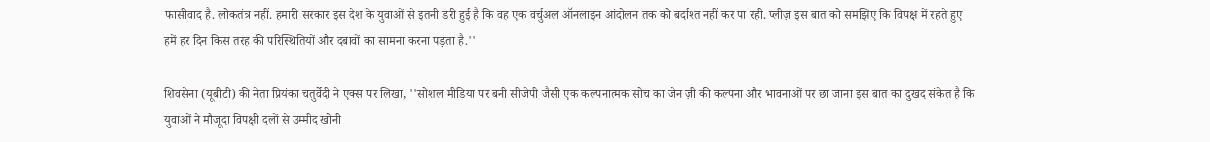फासीवाद है. लोकतंत्र नहीं. हमारी सरकार इस देश के युवाओं से इतनी डरी हुई है कि वह एक वर्चुअल ऑनलाइन आंदोलन तक को बर्दाश्त नहीं कर पा रही. प्लीज़ इस बात को समझिए कि विपक्ष में रहते हुए हमें हर दिन किस तरह की परिस्थितियों और दबावों का सामना करना पड़ता है.''

शिवसेना (यूबीटी) की नेता प्रियंका चतुर्वेदी ने एक्स पर लिखा, ''सोशल मीडिया पर बनी सीजेपी जैसी एक कल्पनात्मक सोच का जेन ज़ी की कल्पना और भावनाओं पर छा जाना इस बात का दुखद संकेत है कि युवाओं ने मौजूदा विपक्षी दलों से उम्मीद खोनी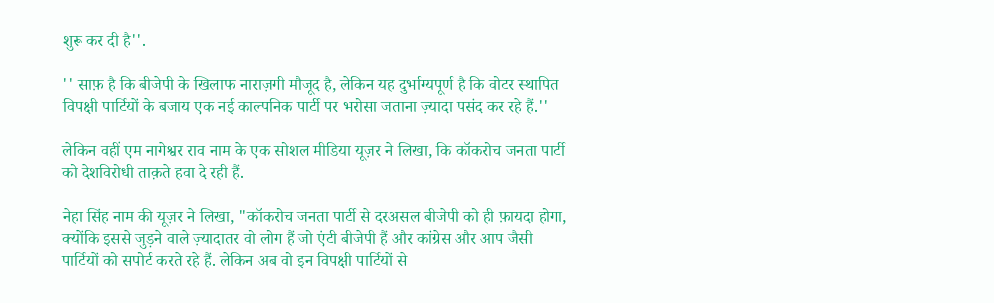शुरू कर दी है''.

'' साफ़ है कि बीजेपी के खिलाफ नाराज़गी मौजूद है, लेकिन यह दुर्भाग्यपूर्ण है कि वोटर स्थापित विपक्षी पार्टियों के बजाय एक नई काल्पनिक पार्टी पर भरोसा जताना ज़्यादा पसंद कर रहे हैं.''

लेकिन वहीं एम नागेश्वर राव नाम के एक सोशल मीडिया यूज़र ने लिखा, कि कॉकरोच जनता पार्टी को देशविरोधी ताक़ते हवा दे रही हैं.

नेहा सिंह नाम की यूज़र ने लिखा, "कॉकरोच जनता पार्टी से दरअसल बीजेपी को ही फ़ायदा होगा, क्योंकि इससे जुड़ने वाले ज़्यादातर वो लोग हैं जो एंटी बीजेपी हैं और कांग्रेस और आप जैसी पार्टियों को सपोर्ट करते रहे हैं. लेकिन अब वो इन विपक्षी पार्टियों से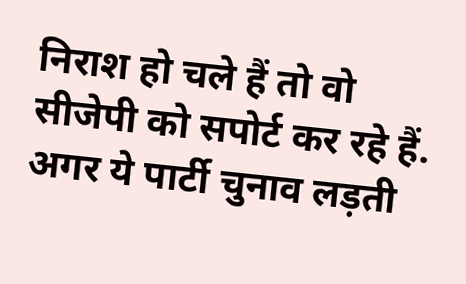निराश हो चले हैं तो वो सीजेपी को सपोर्ट कर रहे हैं. अगर ये पार्टी चुनाव लड़ती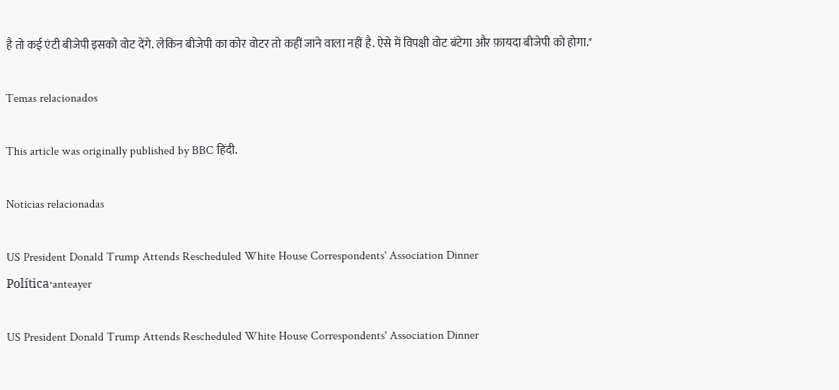है तो कई एंटी बीजेपी इसको वोट देंगे. लेकिन बीजेपी का कोर वोटर तो कहीं जाने वाला नहीं है. ऐसे में विपक्षी वोट बंटेगा और फ़ायदा बीजेपी को होगा."

Temas relacionados

This article was originally published by BBC हिंदी.

Noticias relacionadas

US President Donald Trump Attends Rescheduled White House Correspondents' Association Dinner
Política·anteayer

US President Donald Trump Attends Rescheduled White House Correspondents' Association Dinner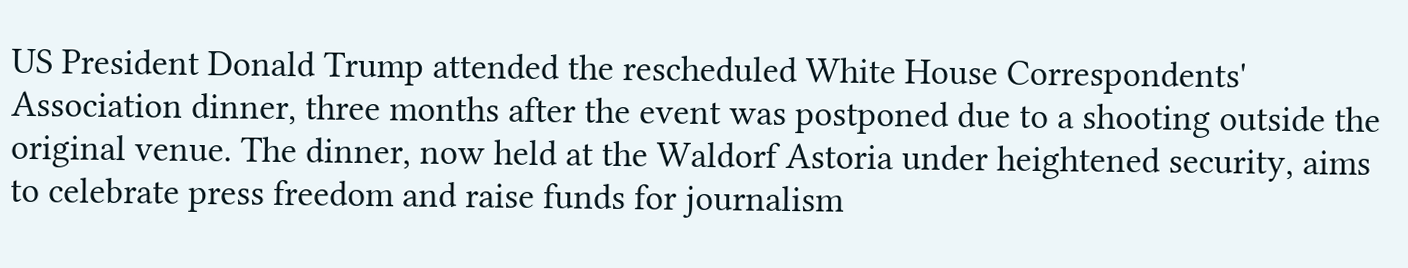US President Donald Trump attended the rescheduled White House Correspondents' Association dinner, three months after the event was postponed due to a shooting outside the original venue. The dinner, now held at the Waldorf Astoria under heightened security, aims to celebrate press freedom and raise funds for journalism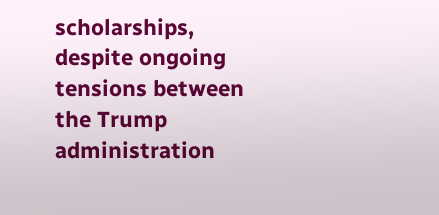scholarships, despite ongoing tensions between the Trump administration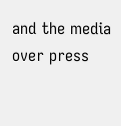and the media over press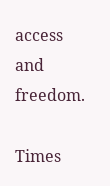access and freedom.

Times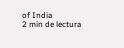of India
2 min de lectura